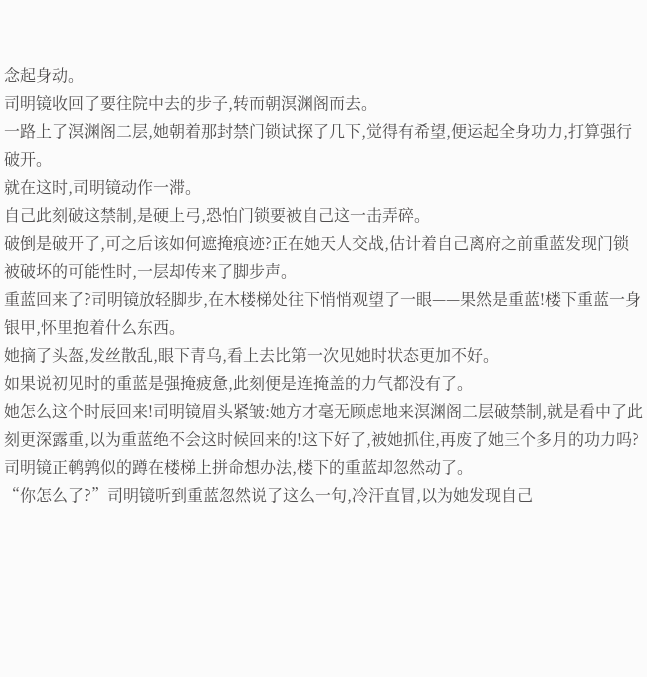念起身动。
司明镜收回了要往院中去的步子,转而朝溟渊阁而去。
一路上了溟渊阁二层,她朝着那封禁门锁试探了几下,觉得有希望,便运起全身功力,打算强行破开。
就在这时,司明镜动作一滞。
自己此刻破这禁制,是硬上弓,恐怕门锁要被自己这一击弄碎。
破倒是破开了,可之后该如何遮掩痕迹?正在她天人交战,估计着自己离府之前重蓝发现门锁被破坏的可能性时,一层却传来了脚步声。
重蓝回来了?司明镜放轻脚步,在木楼梯处往下悄悄观望了一眼——果然是重蓝!楼下重蓝一身银甲,怀里抱着什么东西。
她摘了头盔,发丝散乱,眼下青乌,看上去比第一次见她时状态更加不好。
如果说初见时的重蓝是强掩疲惫,此刻便是连掩盖的力气都没有了。
她怎么这个时辰回来!司明镜眉头紧皱:她方才毫无顾虑地来溟渊阁二层破禁制,就是看中了此刻更深露重,以为重蓝绝不会这时候回来的!这下好了,被她抓住,再废了她三个多月的功力吗?司明镜正鹌鹑似的蹲在楼梯上拼命想办法,楼下的重蓝却忽然动了。
“你怎么了?”司明镜听到重蓝忽然说了这么一句,冷汗直冒,以为她发现自己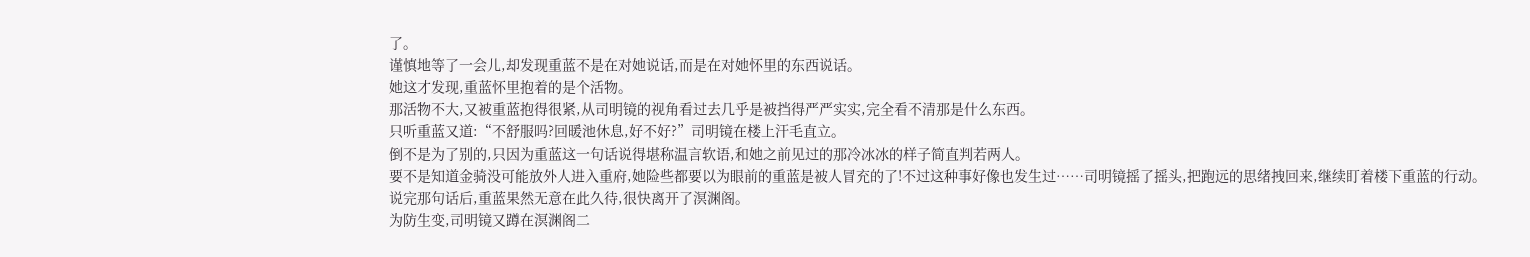了。
谨慎地等了一会儿,却发现重蓝不是在对她说话,而是在对她怀里的东西说话。
她这才发现,重蓝怀里抱着的是个活物。
那活物不大,又被重蓝抱得很紧,从司明镜的视角看过去几乎是被挡得严严实实,完全看不清那是什么东西。
只听重蓝又道:“不舒服吗?回暖池休息,好不好?”司明镜在楼上汗毛直立。
倒不是为了别的,只因为重蓝这一句话说得堪称温言软语,和她之前见过的那冷冰冰的样子简直判若两人。
要不是知道金骑没可能放外人进入重府,她险些都要以为眼前的重蓝是被人冒充的了!不过这种事好像也发生过……司明镜摇了摇头,把跑远的思绪拽回来,继续盯着楼下重蓝的行动。
说完那句话后,重蓝果然无意在此久待,很快离开了溟渊阁。
为防生变,司明镜又蹲在溟渊阁二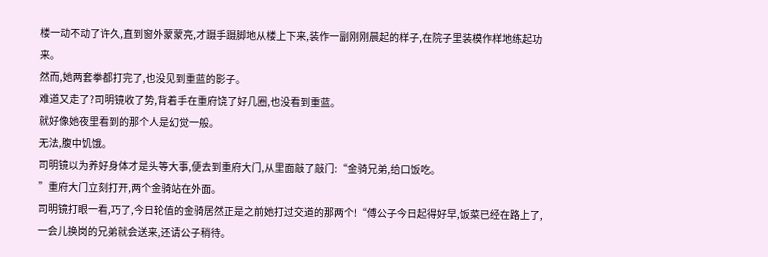楼一动不动了许久,直到窗外蒙蒙亮,才蹑手蹑脚地从楼上下来,装作一副刚刚晨起的样子,在院子里装模作样地练起功来。
然而,她两套拳都打完了,也没见到重蓝的影子。
难道又走了?司明镜收了势,背着手在重府饶了好几圈,也没看到重蓝。
就好像她夜里看到的那个人是幻觉一般。
无法,腹中饥饿。
司明镜以为养好身体才是头等大事,便去到重府大门,从里面敲了敲门:“金骑兄弟,给口饭吃。
”重府大门立刻打开,两个金骑站在外面。
司明镜打眼一看,巧了,今日轮值的金骑居然正是之前她打过交道的那两个!“傅公子今日起得好早,饭菜已经在路上了,一会儿换岗的兄弟就会送来,还请公子稍待。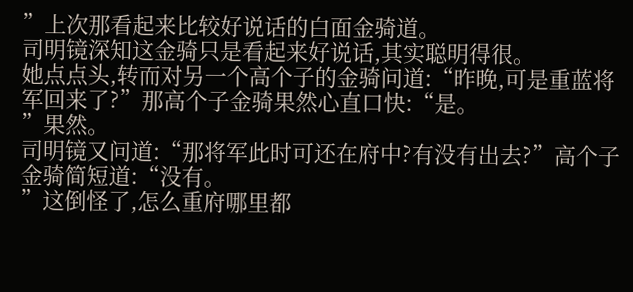”上次那看起来比较好说话的白面金骑道。
司明镜深知这金骑只是看起来好说话,其实聪明得很。
她点点头,转而对另一个高个子的金骑问道:“昨晚,可是重蓝将军回来了?”那高个子金骑果然心直口快:“是。
”果然。
司明镜又问道:“那将军此时可还在府中?有没有出去?”高个子金骑简短道:“没有。
”这倒怪了,怎么重府哪里都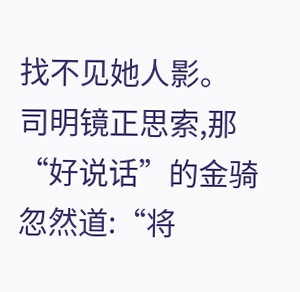找不见她人影。
司明镜正思索,那“好说话”的金骑忽然道:“将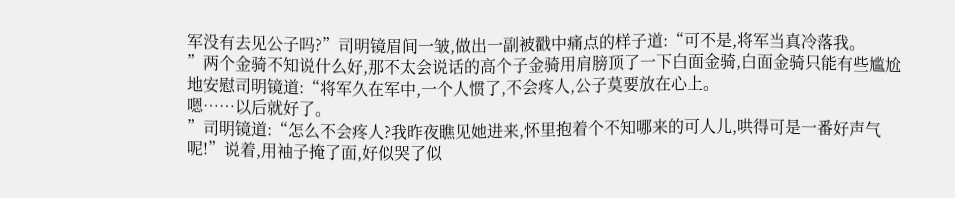军没有去见公子吗?”司明镜眉间一皱,做出一副被戳中痛点的样子道:“可不是,将军当真冷落我。
”两个金骑不知说什么好,那不太会说话的高个子金骑用肩膀顶了一下白面金骑,白面金骑只能有些尴尬地安慰司明镜道:“将军久在军中,一个人惯了,不会疼人,公子莫要放在心上。
嗯……以后就好了。
”司明镜道:“怎么不会疼人?我昨夜瞧见她进来,怀里抱着个不知哪来的可人儿,哄得可是一番好声气呢!”说着,用袖子掩了面,好似哭了似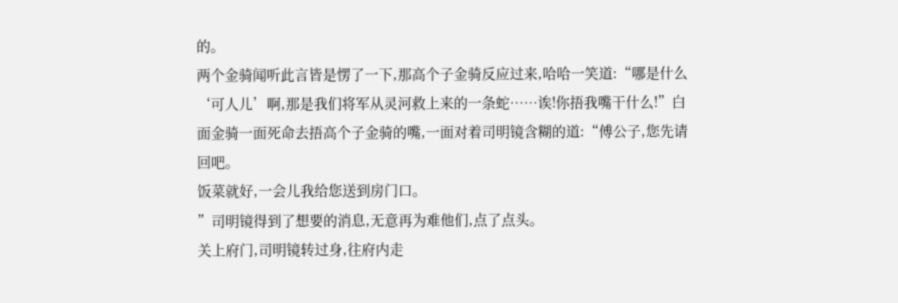的。
两个金骑闻听此言皆是愣了一下,那高个子金骑反应过来,哈哈一笑道:“哪是什么‘可人儿’啊,那是我们将军从灵河救上来的一条蛇……诶!你捂我嘴干什么!”白面金骑一面死命去捂高个子金骑的嘴,一面对着司明镜含糊的道:“傅公子,您先请回吧。
饭菜就好,一会儿我给您送到房门口。
”司明镜得到了想要的消息,无意再为难他们,点了点头。
关上府门,司明镜转过身,往府内走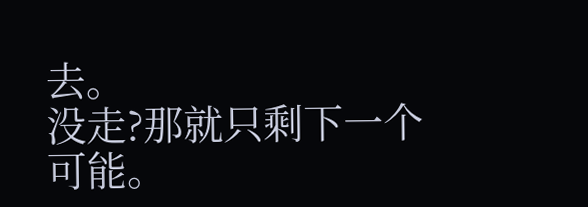去。
没走?那就只剩下一个可能。